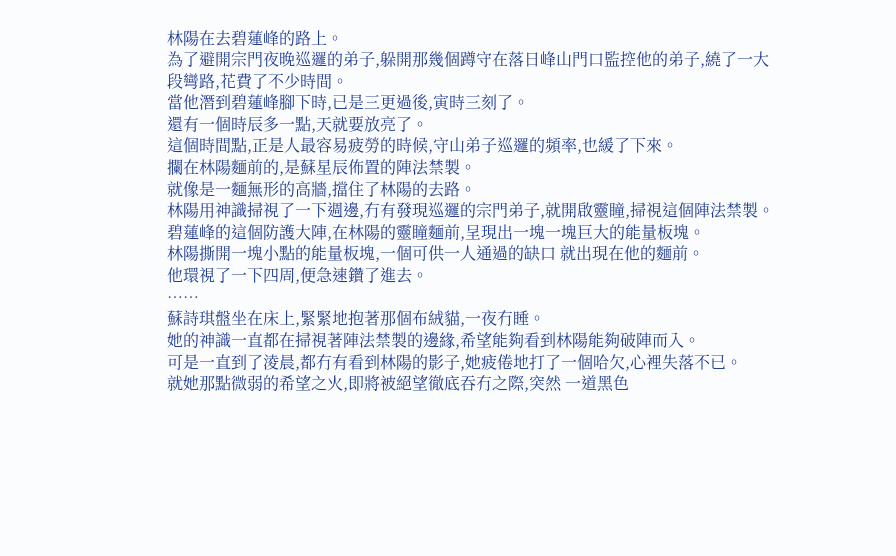林陽在去碧蓮峰的路上。
為了避開宗門夜晚巡邏的弟子,躲開那幾個蹲守在落日峰山門口監控他的弟子,繞了一大段彎路,花費了不少時間。
當他潛到碧蓮峰腳下時,已是三更過後,寅時三刻了。
還有一個時辰多一點,天就要放亮了。
這個時間點,正是人最容易疲勞的時候,守山弟子巡邏的頻率,也緩了下來。
攔在林陽麵前的,是蘇星辰佈置的陣法禁製。
就像是一麵無形的高牆,擋住了林陽的去路。
林陽用神識掃視了一下週邊,冇有發現巡邏的宗門弟子,就開啟靈瞳,掃視這個陣法禁製。
碧蓮峰的這個防護大陣,在林陽的靈瞳麵前,呈現出一塊一塊巨大的能量板塊。
林陽撕開一塊小點的能量板塊,一個可供一人通過的缺口 就出現在他的麵前。
他環視了一下四周,便急速鑽了進去。
……
蘇詩琪盤坐在床上,緊緊地抱著那個布絨貓,一夜冇睡。
她的神識一直都在掃視著陣法禁製的邊緣,希望能夠看到林陽能夠破陣而入。
可是一直到了淩晨,都冇有看到林陽的影子,她疲倦地打了一個哈欠,心裡失落不已。
就她那點微弱的希望之火,即將被絕望徹底吞冇之際,突然 一道黑色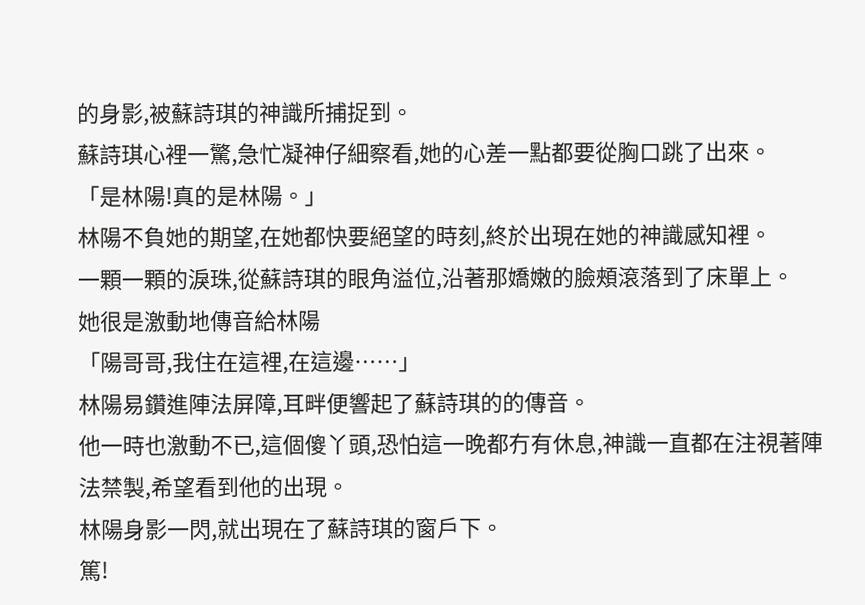的身影,被蘇詩琪的神識所捕捉到。
蘇詩琪心裡一驚,急忙凝神仔細察看,她的心差一點都要從胸口跳了出來。
「是林陽!真的是林陽。」
林陽不負她的期望,在她都快要絕望的時刻,終於出現在她的神識感知裡。
一顆一顆的淚珠,從蘇詩琪的眼角溢位,沿著那嬌嫩的臉頰滾落到了床單上。
她很是激動地傳音給林陽
「陽哥哥,我住在這裡,在這邊……」
林陽易鑽進陣法屏障,耳畔便響起了蘇詩琪的的傳音。
他一時也激動不已,這個傻丫頭,恐怕這一晚都冇有休息,神識一直都在注視著陣法禁製,希望看到他的出現。
林陽身影一閃,就出現在了蘇詩琪的窗戶下。
篤!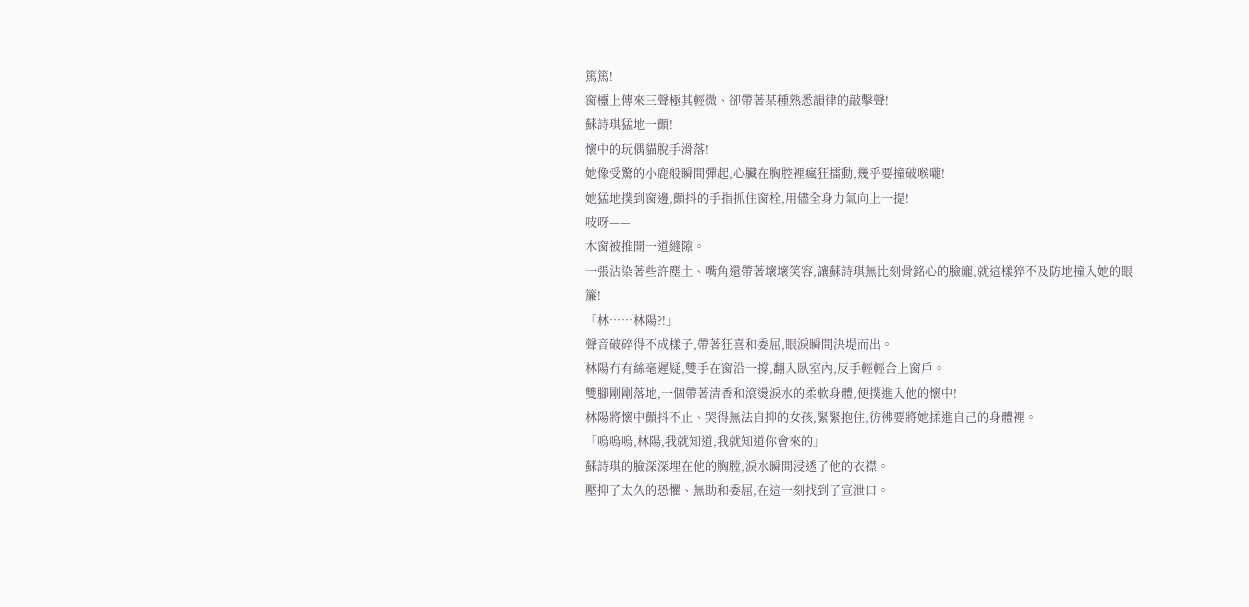篤篤!
窗欞上傳來三聲極其輕微、卻帶著某種熟悉韻律的敲擊聲!
蘇詩琪猛地一顫!
懷中的玩偶貓脫手滑落!
她像受驚的小鹿般瞬間彈起,心臟在胸腔裡瘋狂擂動,幾乎要撞破喉嚨!
她猛地撲到窗邊,顫抖的手指抓住窗栓,用儘全身力氣向上一提!
吱呀——
木窗被推開一道縫隙。
一張沾染著些許塵土、嘴角還帶著壞壞笑容,讓蘇詩琪無比刻骨銘心的臉龐,就這樣猝不及防地撞入她的眼簾!
「林……林陽?!」
聲音破碎得不成樣子,帶著狂喜和委屈,眼淚瞬間決堤而出。
林陽冇有絲毫遲疑,雙手在窗沿一撐,翻入臥室內,反手輕輕合上窗戶。
雙腳剛剛落地,一個帶著清香和滾燙淚水的柔軟身體,便撲進入他的懷中!
林陽將懷中顫抖不止、哭得無法自抑的女孩,緊緊抱住,彷彿要將她揉進自己的身體裡。
「嗚嗚嗚,林陽,我就知道,我就知道你會來的」
蘇詩琪的臉深深埋在他的胸膛,淚水瞬間浸透了他的衣襟。
壓抑了太久的恐懼、無助和委屈,在這一刻找到了宣泄口。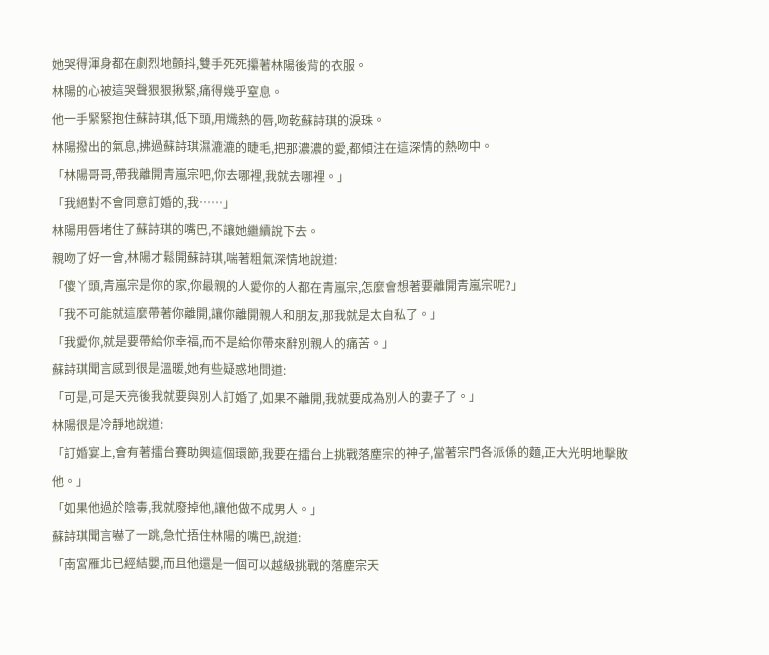她哭得渾身都在劇烈地顫抖,雙手死死攥著林陽後背的衣服。
林陽的心被這哭聲狠狠揪緊,痛得幾乎窒息。
他一手緊緊抱住蘇詩琪,低下頭,用熾熱的唇,吻乾蘇詩琪的淚珠。
林陽撥出的氣息,拂過蘇詩琪濕漉漉的睫毛,把那濃濃的愛,都傾注在這深情的熱吻中。
「林陽哥哥,帶我離開青嵐宗吧,你去哪裡,我就去哪裡。」
「我絕對不會同意訂婚的,我……」
林陽用唇堵住了蘇詩琪的嘴巴,不讓她繼續說下去。
親吻了好一會,林陽才鬆開蘇詩琪,喘著粗氣深情地說道:
「傻丫頭,青嵐宗是你的家,你最親的人愛你的人都在青嵐宗,怎麼會想著要離開青嵐宗呢?」
「我不可能就這麼帶著你離開,讓你離開親人和朋友,那我就是太自私了。」
「我愛你,就是要帶給你幸福,而不是給你帶來辭別親人的痛苦。」
蘇詩琪聞言感到很是溫暖,她有些疑惑地問道:
「可是,可是天亮後我就要與別人訂婚了,如果不離開,我就要成為別人的妻子了。」
林陽很是冷靜地說道:
「訂婚宴上,會有著擂台賽助興這個環節,我要在擂台上挑戰落塵宗的神子,當著宗門各派係的麵,正大光明地擊敗他。」
「如果他過於陰毒,我就廢掉他,讓他做不成男人。」
蘇詩琪聞言嚇了一跳,急忙捂住林陽的嘴巴,說道:
「南宮雁北已經結嬰,而且他還是一個可以越級挑戰的落塵宗天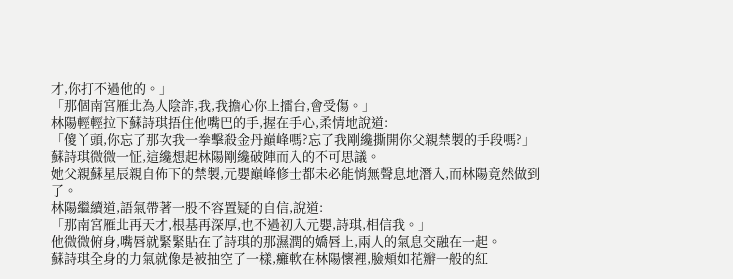才,你打不過他的。」
「那個南宮雁北為人陰詐,我,我擔心你上擂台,會受傷。」
林陽輕輕拉下蘇詩琪捂住他嘴巴的手,握在手心,柔情地說道:
「傻丫頭,你忘了那次我一拳擊殺金丹巔峰嗎?忘了我剛纔撕開你父親禁製的手段嗎?」
蘇詩琪微微一怔,這纔想起林陽剛纔破陣而入的不可思議。
她父親蘇星辰親自佈下的禁製,元嬰巔峰修士都未必能悄無聲息地潛入,而林陽竟然做到了。
林陽繼續道,語氣帶著一股不容置疑的自信,說道:
「那南宮雁北再天才,根基再深厚,也不過初入元嬰,詩琪,相信我。」
他微微俯身,嘴唇就緊緊貼在了詩琪的那濕潤的嬌唇上,兩人的氣息交融在一起。
蘇詩琪全身的力氣就像是被抽空了一樣,癱軟在林陽懷裡,臉頰如花瓣一般的紅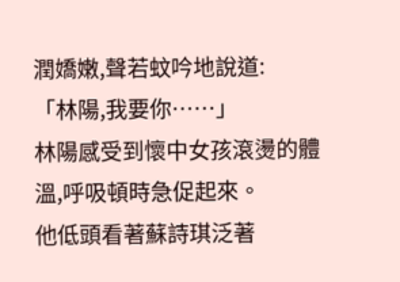潤嬌嫩,聲若蚊吟地說道:
「林陽,我要你……」
林陽感受到懷中女孩滾燙的體溫,呼吸頓時急促起來。
他低頭看著蘇詩琪泛著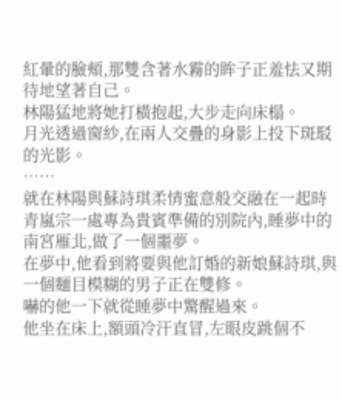紅暈的臉頰,那雙含著水霧的眸子正羞怯又期待地望著自己。
林陽猛地將她打橫抱起,大步走向床榻。
月光透過窗紗,在兩人交疊的身影上投下斑駁的光影。
……
就在林陽與蘇詩琪柔情蜜意般交融在一起時
青嵐宗一處專為貴賓準備的別院內,睡夢中的南宮雁北,做了一個噩夢。
在夢中,他看到將要與他訂婚的新娘蘇詩琪,與一個麵目模糊的男子正在雙修。
嚇的他一下就從睡夢中驚醒過來。
他坐在床上,額頭冷汗直冒,左眼皮跳個不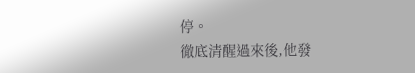停。
徹底清醒過來後,他發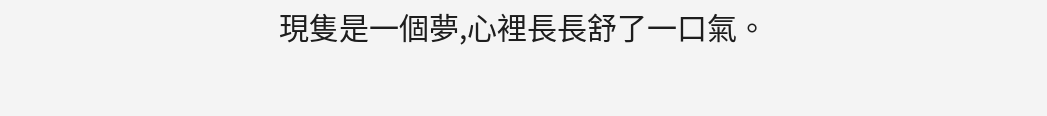現隻是一個夢,心裡長長舒了一口氣。